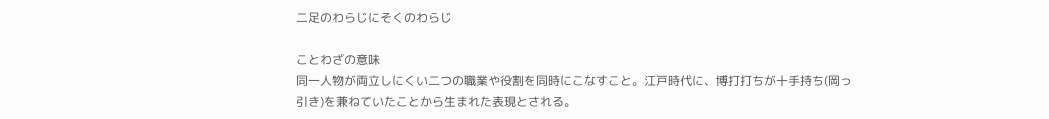二足のわらじにそくのわらじ

ことわざの意味
同一人物が両立しにくい二つの職業や役割を同時にこなすこと。江戸時代に、博打打ちが十手持ち(岡っ引き)を兼ねていたことから生まれた表現とされる。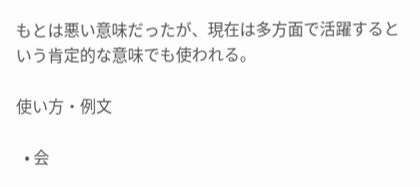もとは悪い意味だったが、現在は多方面で活躍するという肯定的な意味でも使われる。

使い方・例文

  • 会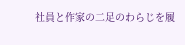社員と作家の二足のわらじを履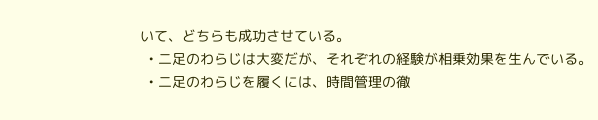いて、どちらも成功させている。
  • 二足のわらじは大変だが、それぞれの経験が相乗効果を生んでいる。
  • 二足のわらじを履くには、時間管理の徹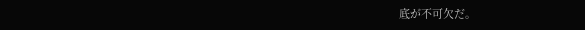底が不可欠だ。